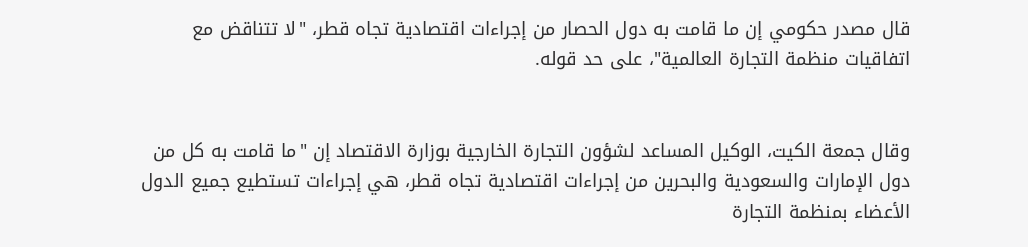قال مصدر حكومي إن ما قامت به دول الحصار من إجراءات اقتصادية تجاه قطر، "لا تتناقض مع اتفاقيات منظمة التجارة العالمية"، على حد قوله.


وقال جمعة الكيت، الوكيل المساعد لشؤون التجارة الخارجية بوزارة الاقتصاد إن "ما قامت به كل من دول الإمارات والسعودية والبحرين من إجراءات اقتصادية تجاه قطر، هي إجراءات تستطيع جميع الدول الأعضاء بمنظمة التجارة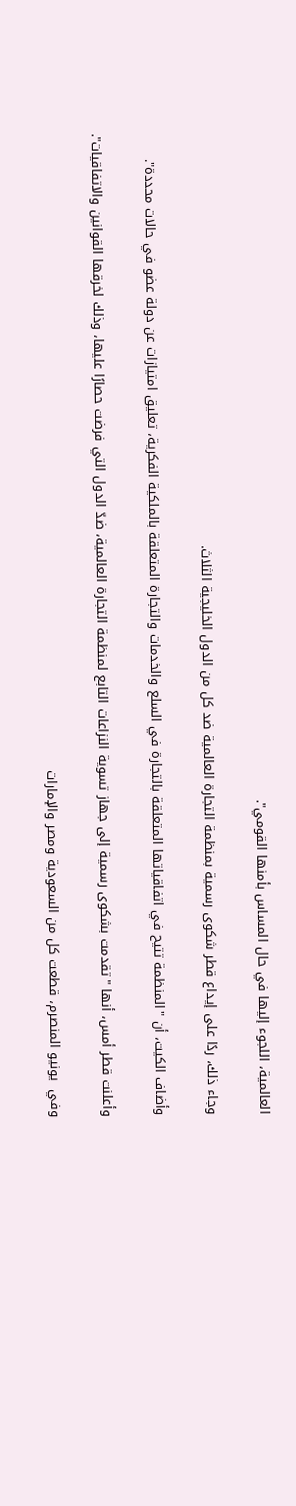العالمية، اللجوء إليها في حال المساس بأمنها القومي".

وجاء ذلك، ردًا على إيداع قطر شكوى رسمية بمنظمة التجارة العالمية ضد كل من الدول الخليجية الثلاث.

وأضاف الكيت، أن "المنظمة تتيح في اتفاقياتها المتعلقة بالتجارة في السلع والخدمات والتجارة المتعلقة بالملكية الفكرية، تعليق امتيازات عن دولة عضو في حالات محددة".

وأعلنت قطر أمس، أنها "تقدمت بشكوى رسمية إلى جهاز تسوية النزاعات التابع لمنظمة التجارة العالمية، ضدّ الدول التي فرضت حصارًا عليها، وذلك لخرقها القوانين والاتفاقيات".

وفي  يونيو المنصرم، قطعت كل من السعودية ومصر والإمارات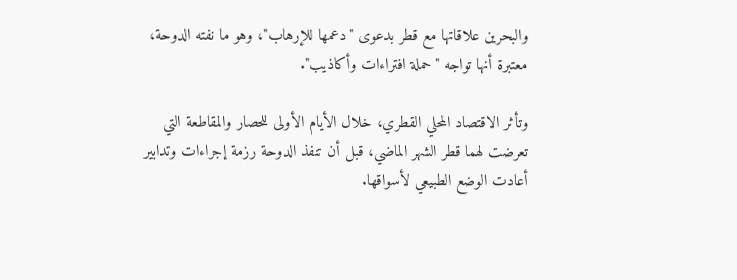والبحرين علاقاتها مع قطر بدعوى "دعمها للإرهاب"، وهو ما نفته الدوحة، معتبرة أنها تواجه "حملة افتراءات وأكاذيب".

وتأثر الاقتصاد المحلي القطري، خلال الأيام الأولى للحصار والمقاطعة التي تعرضت لهما قطر الشهر الماضي، قبل أن تنفذ الدوحة رزمة إجراءات وتدابير أعادت الوضع الطبيعي لأسواقها.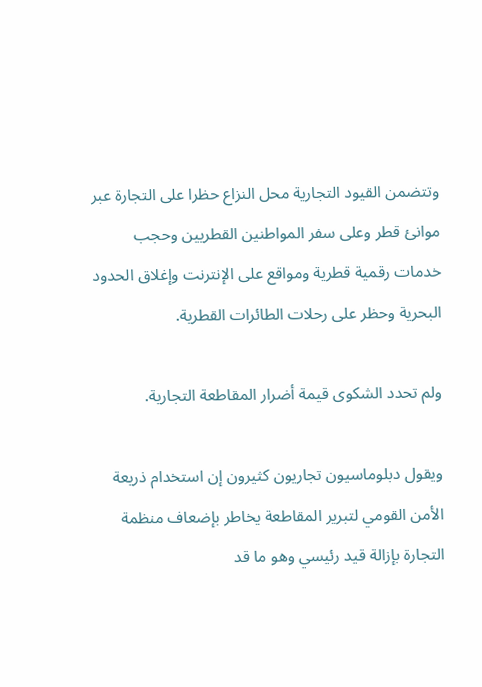وتتضمن القيود التجارية محل النزاع حظرا على التجارة عبر موانئ قطر وعلى سفر المواطنين القطريين وحجب خدمات رقمية قطرية ومواقع على الإنترنت وإغلاق الحدود البحرية وحظر على رحلات الطائرات القطرية.

ولم تحدد الشكوى قيمة أضرار المقاطعة التجارية.

ويقول دبلوماسيون تجاريون كثيرون إن استخدام ذريعة الأمن القومي لتبرير المقاطعة يخاطر بإضعاف منظمة التجارة بإزالة قيد رئيسي وهو ما قد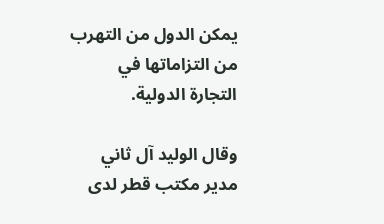يمكن الدول من التهرب من التزاماتها في التجارة الدولية.

وقال الوليد آل ثاني مدير مكتب قطر لدى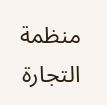منظمة التجارة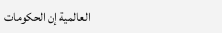العالمية إن الحكومات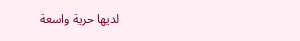لديها حرية واسعة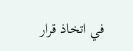في اتخاذ قرار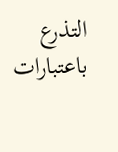التذرع باعتبارات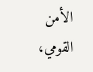الأمن القومي،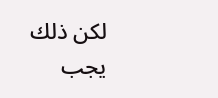لكن ذلك يجب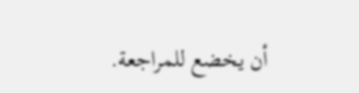أن يخضع للمراجعة.